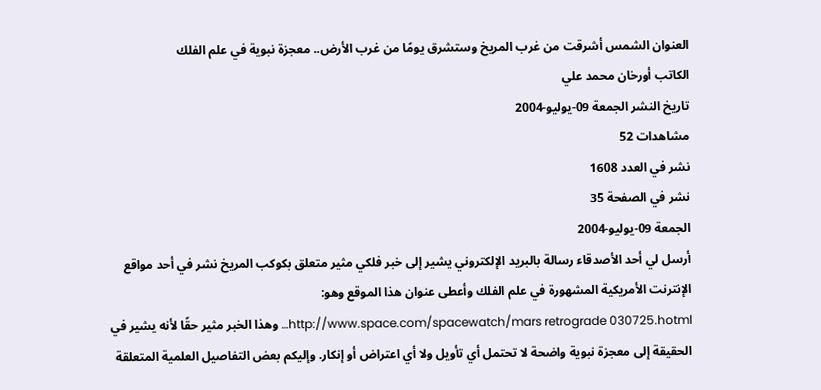العنوان الشمس أشرقت من غرب المريخ وستشرق يومًا من غرب الأرض.. معجزة نبوية في علم الفلك
الكاتب أورخان محمد علي
تاريخ النشر الجمعة 09-يوليو-2004
مشاهدات 52
نشر في العدد 1608
نشر في الصفحة 35
الجمعة 09-يوليو-2004
أرسل لي أحد الأصدقاء رسالة بالبريد الإلكتروني يشير إلى خبر فلكي مثير متعلق بكوكب المريخ نشر في أحد مواقع الإنترنت الأمريكية المشهورة في علم الفلك وأعطى عنوان هذا الموقع وهو: http://www.space.com/spacewatch/mars retrograde 030725.hotml… وهذا الخبر مثير حقًا لأنه يشير في الحقيقة إلى معجزة نبوية واضحة لا تحتمل أي تأويل ولا أي اعتراض أو إنكار. وإليكم بعض التفاصيل العلمية المتعلقة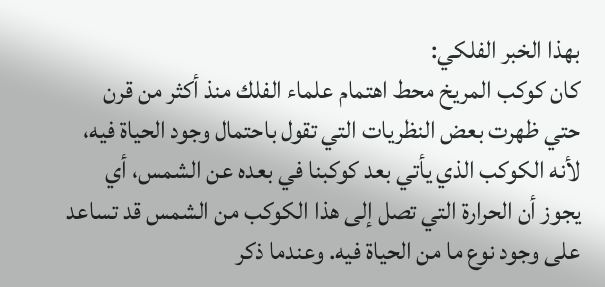بهذا الخبر الفلكي:
كان كوكب المريخ محط اهتمام علماء الفلك منذ أكثر من قرن حتي ظهرت بعض النظريات التي تقول باحتمال وجود الحياة فيه، لأنه الكوكب الذي يأتي بعد كوكبنا في بعده عن الشمس، أي يجوز أن الحرارة التي تصل إلى هذا الكوكب من الشمس قد تساعد على وجود نوع ما من الحياة فيه. وعندما ذكر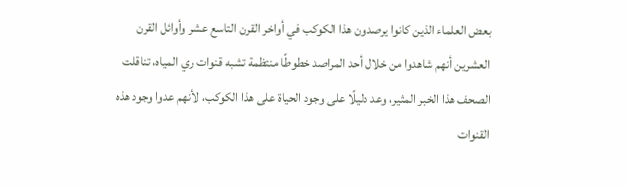بعض العلماء الذين كانوا يرصدون هذا الكوكب في أواخر القرن التاسع عشر وأوائل القرن العشرين أنهم شاهدوا من خلال أحد المراصد خطوطًا منتظمة تشبه قنوات ري المياه، تناقلت الصحف هذا الخبر المثير، وعد دليلًا على وجود الحياة على هذا الكوكب، لأنهم عدوا وجود هذه القنوات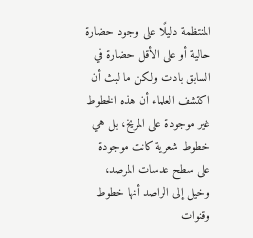المنتظمة دليلًا على وجود حضارة حالية أو على الأقل حضارة في السابق بادت ولكن ما لبث أن اكتشف العلماء أن هذه الخطوط غير موجودة على المريخ، بل هي خطوط شعرية كانت موجودة على سطح عدسات المرصد، وخيل إلى الراصد أنها خطوط وقنوات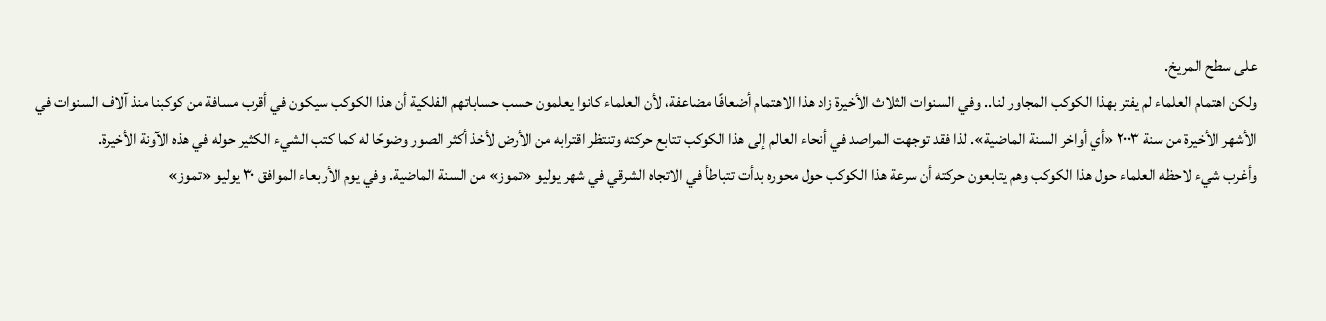على سطح المريخ.
ولكن اهتمام العلماء لم يفتر بهذا الكوكب المجاور لنا.. وفي السنوات الثلاث الأخيرة زاد هذا الاهتمام أضعافًا مضاعفة، لأن العلماء كانوا يعلمون حسب حساباتهم الفلكية أن هذا الكوكب سيكون في أقرب مسافة من كوكبنا منذ آلاف السنوات في الأشهر الأخيرة من سنة ٢٠٠٣ «أي أواخر السنة الماضية». لذا فقد توجهت المراصد في أنحاء العالم إلى هذا الكوكب تتابع حركته وتنتظر اقترابه من الأرض لأخذ أكثر الصور وضوحًا له كما كتب الشيء الكثير حوله في هذه الآونة الأخيرة.
وأغرب شيء لاحظه العلماء حول هذا الكوكب وهم يتابعون حركته أن سرعة هذا الكوكب حول محوره بدأت تتباطأ في الاتجاه الشرقي في شهر يوليو «تموز» من السنة الماضية. وفي يوم الأربعاء الموافق ٣٠ يوليو «تموز»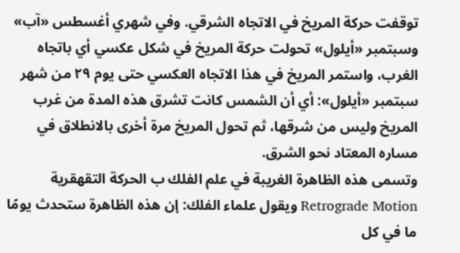توقفت حركة المريخ في الاتجاه الشرقي. وفي شهري أغسطس «آب» وسبتمبر «أيلول» تحولت حركة المريخ في شكل عكسي أي باتجاه الغرب، واستمر المريخ في هذا الاتجاه العكسي حتى يوم ٢٩ من شهر سبتمبر «أيلول»: أي أن الشمس كانت تشرق هذه المدة من غرب المريخ وليس من شرقها، ثم تحول المريخ مرة أخرى بالانطلاق في مساره المعتاد نحو الشرق.
وتسمى هذه الظاهرة الغريبة في علم الفلك ب الحركة التقهقرية Retrograde Motion ويقول علماء الفلك: إن هذه الظاهرة ستحدث يومًا ما في كل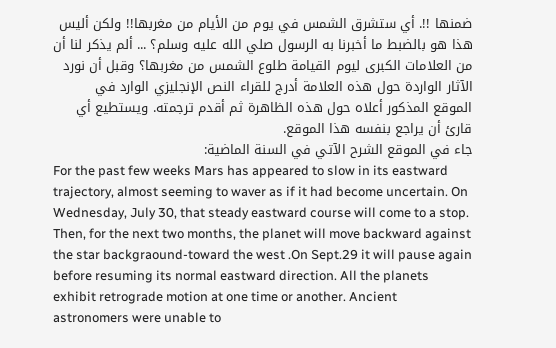ضمنها !!. أي ستشرق الشمس في يوم من الأيام من مغربها!! ولكن أليس هذا هو بالضبط ما أخبرنا به الرسول صلي الله عليه وسلم؟ ... ألم يذكر لنا أن من العلامات الكبرى ليوم القيامة طلوع الشمس من مغربها؟ وقبل أن نورد الآثار الواردة حول هذه العلامة أدرج للقراء النص الإنجليزي الوارد في الموقع المذكور أعلاه حول هذه الظاهرة ثم أقدم ترجمته. ويستطيع أي قارئ أن يراجع بنفسه هذا الموقع.
جاء في الموقع الشرح الآتي في السنة الماضية:
For the past few weeks Mars has appeared to slow in its eastward trajectory, almost seeming to waver as if it had become uncertain. On Wednesday, July 30, that steady eastward course will come to a stop. Then, for the next two months, the planet will move backward against the star backgraound-toward the west .On Sept.29 it will pause again before resuming its normal eastward direction. All the planets exhibit retrograde motion at one time or another. Ancient astronomers were unable to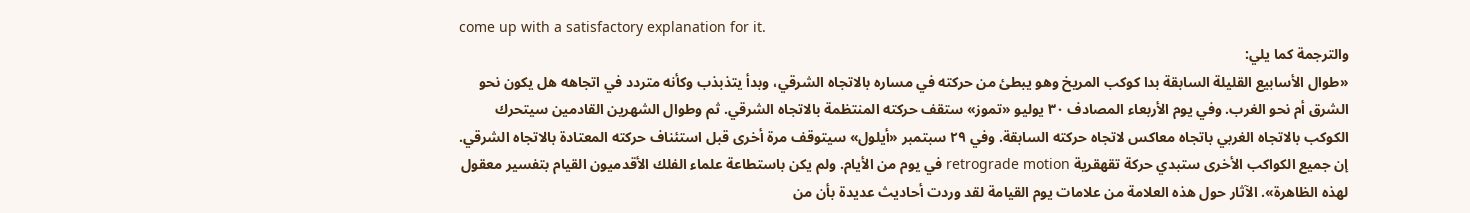come up with a satisfactory explanation for it.
والترجمة كما يلي:
«طوال الأسابيع القليلة السابقة بدا كوكب المريخ وهو يبطئ من حركته في مساره بالاتجاه الشرقي، وبدأ يتذبذب وكأنه متردد في اتجاهه هل يكون نحو الشرق أم نحو الغرب. وفي يوم الأربعاء المصادف ٣٠ يوليو «تموز» ستقف حركته المنتظمة بالاتجاه الشرقي. ثم وطوال الشهرين القادمين سيتحرك الكوكب بالاتجاه الغربي باتجاه معاكس لاتجاه حركته السابقة. وفي ٢٩ سبتمبر «أيلول» سيتوقف مرة أخرى قبل استئناف حركته المعتادة بالاتجاه الشرقي. إن جميع الكواكب الأخرى ستبدي حركة تقهقرية retrograde motion في يوم من الأيام. ولم يكن باستطاعة علماء الفلك الأقدميون القيام بتفسير معقول لهذه الظاهرة». الآثار حول هذه العلامة من علامات يوم القيامة لقد وردت أحاديث عديدة بأن من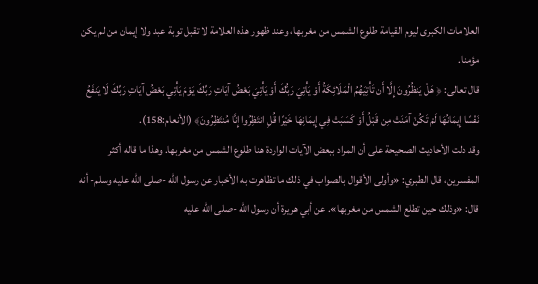العلامات الكبرى ليوم القيامة طلوع الشمس من مغربها، وعند ظهور هذه العلامة لا تقبل توبة عبد ولا إيمان من لم يكن مؤمنا.
قال تعالى: ﴿ هَلْ يَنظُرُونَ إِلَّا أَن تَأْتِيَهُمُ الْمَلَائِكَةُ أَوْ يَأْتِيَ رَبُّكَ أَوْ يَأْتِيَ بَعْضُ آيَاتِ رَبِّكَ يَوْمَ يَأْتِي بَعْضُ آيَاتِ رَبِّكَ لَا يَنفَعُ نَفْسًا إِيمَانُهَا لَمْ تَكُنْ آمَنَتْ مِن قَبْلُ أَوْ كَسَبَتْ فِي إِيمَانِهَا خَيْرًا قُلِ انتَظِرُوا إِنَّا مُنتَظِرُونَ﴾ (الأنعام:158).
وقد دلت الأحاديث الصحيحة على أن المراد ببعض الآيات الواردة هنا طلوع الشمس من مغربها. وهذا ما قاله أكثر المفسرين، قال الطبري: «وأولى الأقوال بالصواب في ذلك ما تظاهرت به الأخبار عن رسول الله -صلى الله عليه وسلم- أنه قال: «وذلك حين تطلع الشمس من مغربها». عن أبي هريرة أن رسول الله -صلى الله عليه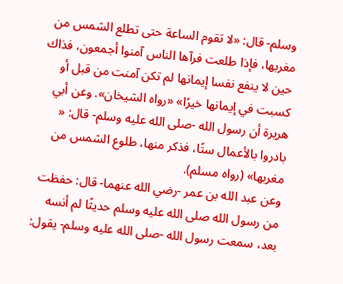وسلم- قال: «لا تقوم الساعة حتى تطلع الشمس من مغربها، فإذا طلعت فرآها الناس آمنوا أجمعون، فذاك حين لا ينفع نفسا إيمانها لم تكن آمنت من قبل أو كسبت في إيمانها خيرًا» «رواه الشيخان». وعن أبي هريرة أن رسول الله -صلى الله عليه وسلم- قال: « بادروا بالأعمال ستًا، فذكر منها، طلوع الشمس من مغربها» (رواه مسلم).
وعن عبد الله بن عمر -رضي الله عنهما- قال: حفظت من رسول الله صلى الله عليه وسلم حديثًا لم أنسه بعد، سمعت رسول الله -صلى الله عليه وسلم- يقول: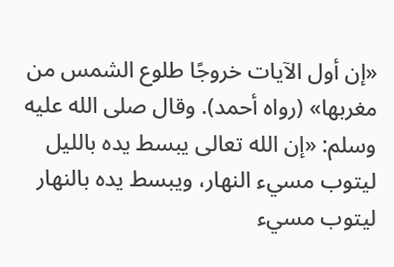«إن أول الآيات خروجًا طلوع الشمس من مغربها» (رواه أحمد). وقال صلى الله عليه وسلم: «إن الله تعالى يبسط يده بالليل ليتوب مسيء النهار، ويبسط يده بالنهار ليتوب مسيء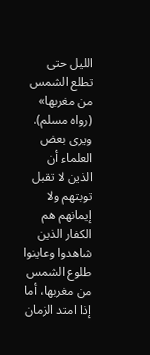الليل حتى تطلع الشمس من مغربها» (رواه مسلم). ويرى بعض العلماء أن الذين لا تقبل توبتهم ولا إيمانهم هم الكفار الذين شاهدوا وعاينوا طلوع الشمس من مغربها، أما إذا امتد الزمان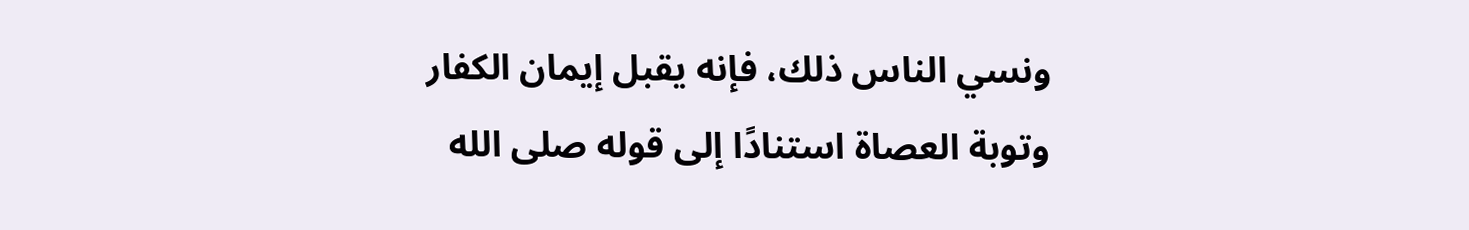ونسي الناس ذلك، فإنه يقبل إيمان الكفار وتوبة العصاة استنادًا إلى قوله صلى الله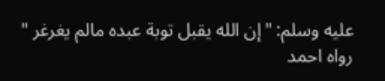عليه وسلم: "إن الله يقبل توبة عبده مالم يغرغر " رواه احمد